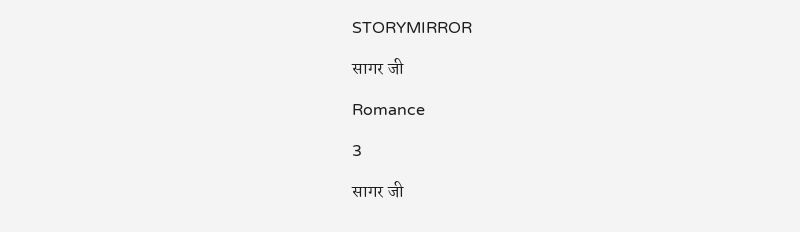STORYMIRROR

सागर जी

Romance

3

सागर जी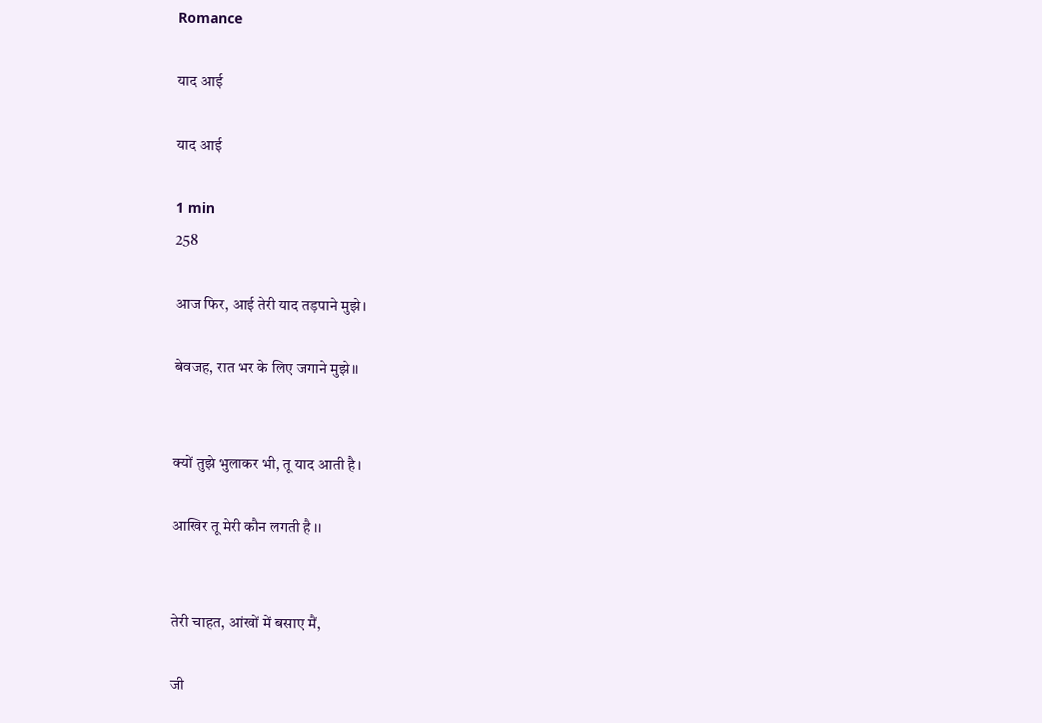Romance

याद आई

याद आई

1 min
258

आज फिर, आई तेरी याद तड़पाने मुझे।

बेवजह, रात भर के लिए जगाने मुझे।।


क्यों तुझे भुलाकर भी, तू याद आती है।

आखिर तू मेरी कौन लगती है ।।


तेरी चाहत, आंखों में बसाए मैं,

जी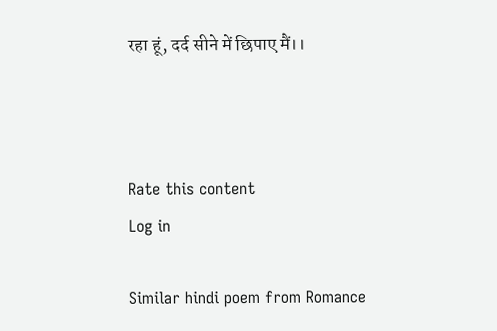रहा हूं, दर्द सीने में छिपाए मैं।।



Rate this content
Log in

Similar hindi poem from Romance